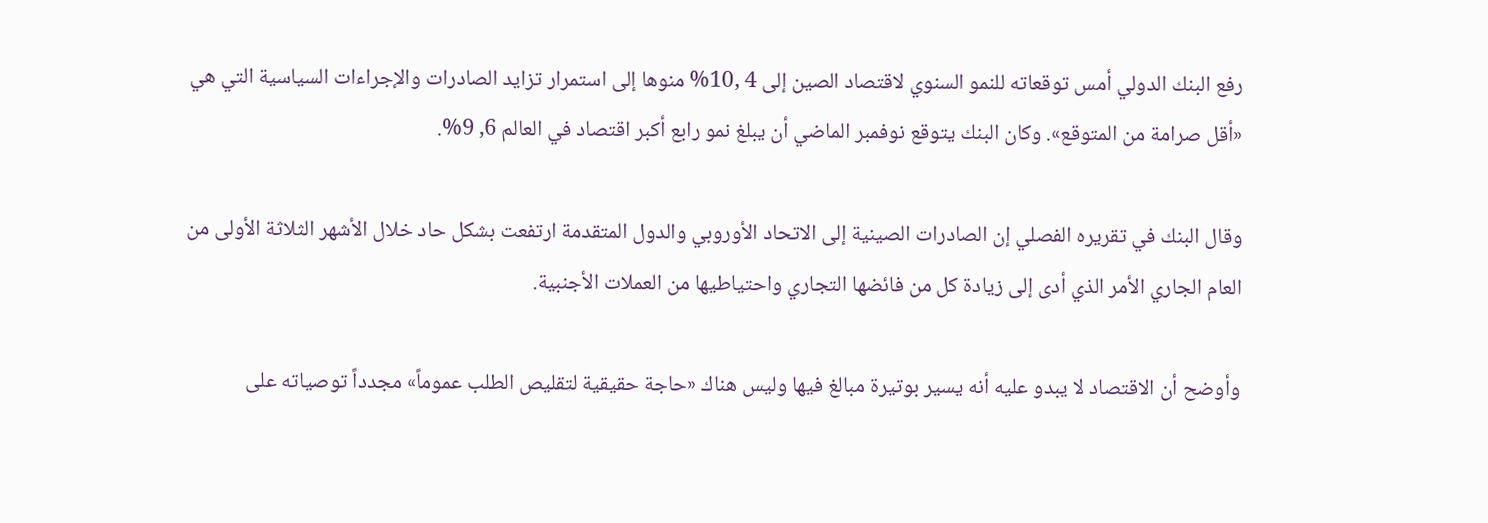رفع البنك الدولي أمس توقعاته للنمو السنوي لاقتصاد الصين إلى 4 ,10% منوها إلى استمرار تزايد الصادرات والإجراءات السياسية التي هي «أقل صرامة من المتوقع». وكان البنك يتوقع نوفمبر الماضي أن يبلغ نمو رابع أكبر اقتصاد في العالم 6, 9%.

وقال البنك في تقريره الفصلي إن الصادرات الصينية إلى الاتحاد الأوروبي والدول المتقدمة ارتفعت بشكل حاد خلال الأشهر الثلاثة الأولى من العام الجاري الأمر الذي أدى إلى زيادة كل من فائضها التجاري واحتياطيها من العملات الأجنبية.

وأوضح أن الاقتصاد لا يبدو عليه أنه يسير بوتيرة مبالغ فيها وليس هناك «حاجة حقيقية لتقليص الطلب عموماً» مجدداً توصياته على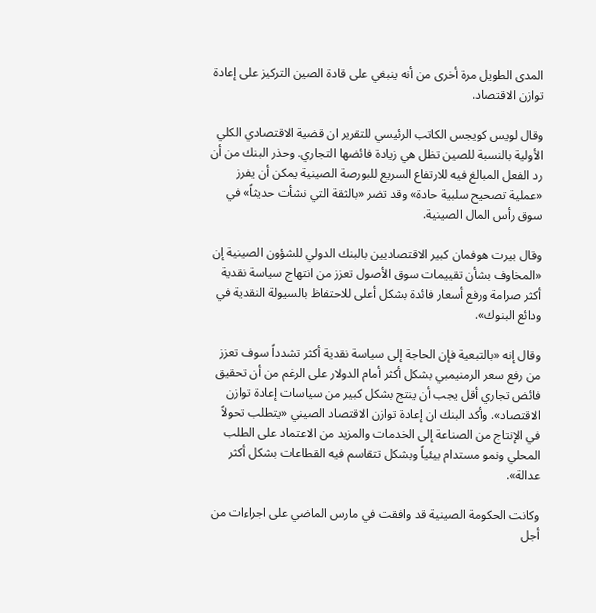المدى الطويل مرة أخرى من أنه ينبغي على قادة الصين التركيز على إعادة توازن الاقتصاد.

وقال لويس كويجس الكاتب الرئيسي للتقرير ان قضية الاقتصادي الكلي الأولية بالنسبة للصين تظل هي زيادة فائضها التجاري. وحذر البنك من أن رد الفعل المبالغ فيه للارتفاع السريع للبورصة الصينية يمكن أن يفرز «عملية تصحيح سلبية حادة» وقد تضر «بالثقة التي نشأت حديثاً» في سوق رأس المال الصينية.

وقال بيرت هوفمان كبير الاقتصاديين بالبنك الدولي للشؤون الصينية إن «المخاوف بشأن تقييمات سوق الأصول تعزز من انتهاج سياسة نقدية أكثر صرامة ورفع أسعار فائدة بشكل أعلى للاحتفاظ بالسيولة النقدية في ودائع البنوك».

وقال إنه «بالتبعية فإن الحاجة إلى سياسة نقدية أكثر تشدداً سوف تعزز من رفع سعر الرمنيمبي بشكل أكثر أمام الدولار على الرغم من أن تحقيق فائض تجاري أقل يجب أن ينتج بشكل كبير من سياسات إعادة توازن الاقتصاد». وأكد البنك ان إعادة توازن الاقتصاد الصيني «يتطلب تحولاً في الإنتاج من الصناعة إلى الخدمات والمزيد من الاعتماد على الطلب المحلي ونمو مستدام بيئياً وبشكل تتقاسم فيه القطاعات بشكل أكثر عدالة».

وكانت الحكومة الصينية قد وافقت في مارس الماضي على اجراءات من أجل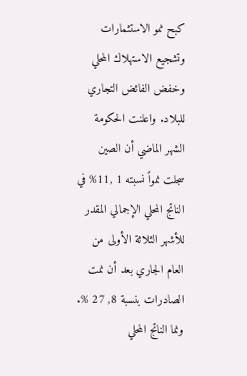كبح نمو الاستثمارات وتشجيع الاستهلاك المحلي وخفض الفائض التجاري للبلاد. واعلنت الحكومة الشهر الماضي أن الصين سجلت نمواً نسبته 1 ,11% في الناتج المحلي الإجمالي المقدر للأشهر الثلاثة الأولى من العام الجاري بعد أن نمت الصادرات بنسبة 8, 27 %. ونما الناتج المحلي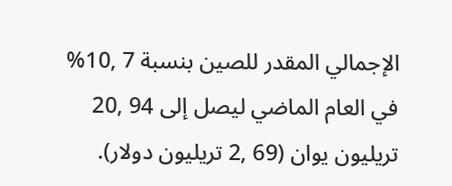الإجمالي المقدر للصين بنسبة 7 ,10% في العام الماضي ليصل إلى 94 ,20 تريليون يوان (69 ,2 تريليون دولار).